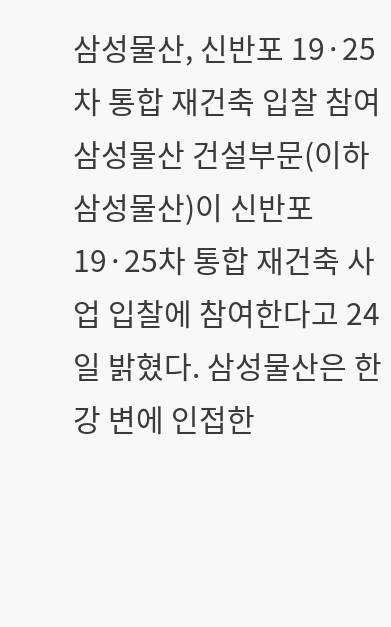삼성물산, 신반포 19·25차 통합 재건축 입찰 참여
삼성물산 건설부문(이하 삼성물산)이 신반포 19·25차 통합 재건축 사업 입찰에 참여한다고 24일 밝혔다. 삼성물산은 한강 변에 인접한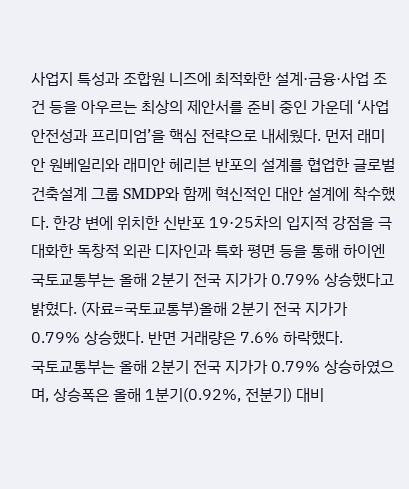사업지 특성과 조합원 니즈에 최적화한 설계·금융·사업 조건 등을 아우르는 최상의 제안서를 준비 중인 가운데 ‘사업 안전성과 프리미엄’을 핵심 전략으로 내세웠다. 먼저 래미안 원베일리와 래미안 헤리븐 반포의 설계를 협업한 글로벌 건축설계 그룹 SMDP와 함께 혁신적인 대안 설계에 착수했다. 한강 변에 위치한 신반포 19·25차의 입지적 강점을 극대화한 독창적 외관 디자인과 특화 평면 등을 통해 하이엔
국토교통부는 올해 2분기 전국 지가가 0.79% 상승했다고 밝혔다. (자료=국토교통부)올해 2분기 전국 지가가 0.79% 상승했다. 반면 거래량은 7.6% 하락했다.
국토교통부는 올해 2분기 전국 지가가 0.79% 상승하였으며, 상승폭은 올해 1분기(0.92%, 전분기) 대비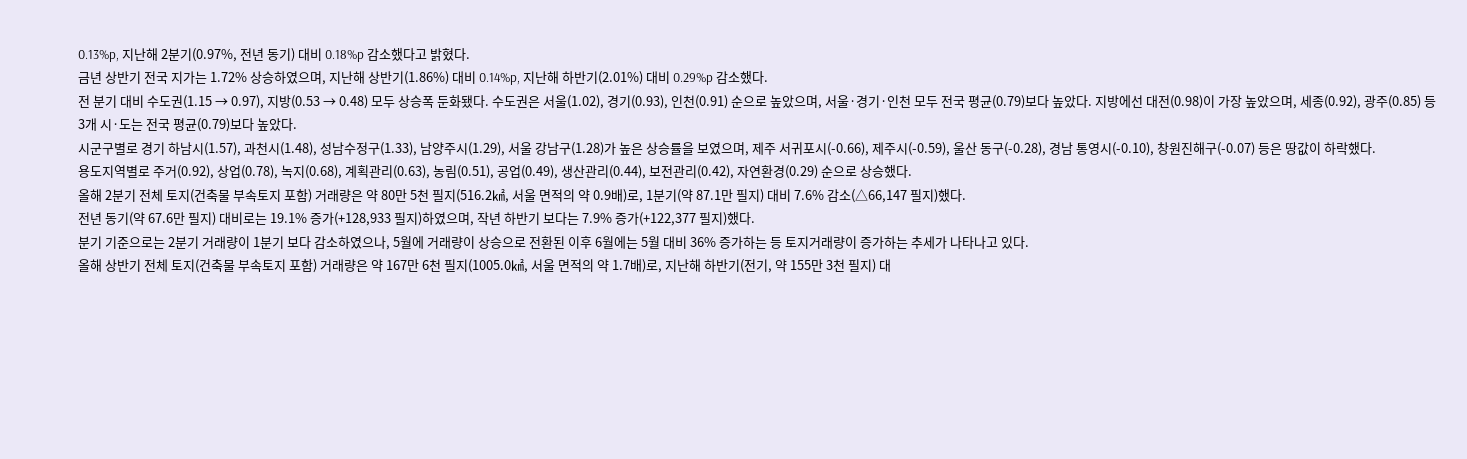0.13%p, 지난해 2분기(0.97%, 전년 동기) 대비 0.18%p 감소했다고 밝혔다.
금년 상반기 전국 지가는 1.72% 상승하였으며, 지난해 상반기(1.86%) 대비 0.14%p, 지난해 하반기(2.01%) 대비 0.29%p 감소했다.
전 분기 대비 수도권(1.15 → 0.97), 지방(0.53 → 0.48) 모두 상승폭 둔화됐다. 수도권은 서울(1.02), 경기(0.93), 인천(0.91) 순으로 높았으며, 서울·경기·인천 모두 전국 평균(0.79)보다 높았다. 지방에선 대전(0.98)이 가장 높았으며, 세종(0.92), 광주(0.85) 등
3개 시·도는 전국 평균(0.79)보다 높았다.
시군구별로 경기 하남시(1.57), 과천시(1.48), 성남수정구(1.33), 남양주시(1.29), 서울 강남구(1.28)가 높은 상승률을 보였으며, 제주 서귀포시(-0.66), 제주시(-0.59), 울산 동구(-0.28), 경남 통영시(-0.10), 창원진해구(-0.07) 등은 땅값이 하락했다.
용도지역별로 주거(0.92), 상업(0.78), 녹지(0.68), 계획관리(0.63), 농림(0.51), 공업(0.49), 생산관리(0.44), 보전관리(0.42), 자연환경(0.29) 순으로 상승했다.
올해 2분기 전체 토지(건축물 부속토지 포함) 거래량은 약 80만 5천 필지(516.2㎢, 서울 면적의 약 0.9배)로, 1분기(약 87.1만 필지) 대비 7.6% 감소(△66,147 필지)했다.
전년 동기(약 67.6만 필지) 대비로는 19.1% 증가(+128,933 필지)하였으며, 작년 하반기 보다는 7.9% 증가(+122,377 필지)했다.
분기 기준으로는 2분기 거래량이 1분기 보다 감소하였으나, 5월에 거래량이 상승으로 전환된 이후 6월에는 5월 대비 36% 증가하는 등 토지거래량이 증가하는 추세가 나타나고 있다.
올해 상반기 전체 토지(건축물 부속토지 포함) 거래량은 약 167만 6천 필지(1005.0㎢, 서울 면적의 약 1.7배)로, 지난해 하반기(전기, 약 155만 3천 필지) 대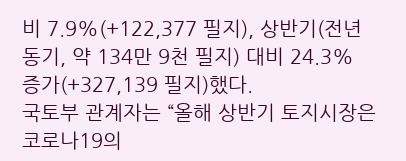비 7.9%(+122,377 필지), 상반기(전년 동기, 약 134만 9천 필지) 대비 24.3% 증가(+327,139 필지)했다.
국토부 관계자는 “올해 상반기 토지시장은 코로나19의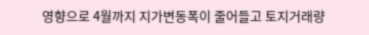영향으로 4월까지 지가변동폭이 줄어들고 토지거래량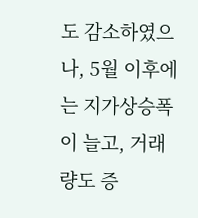도 감소하였으나, 5월 이후에는 지가상승폭이 늘고, 거래량도 증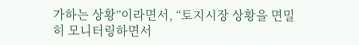가하는 상황”이라면서, “토지시장 상황을 면밀히 모니터링하면서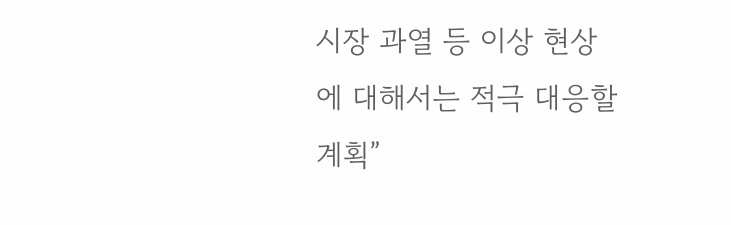시장 과열 등 이상 현상에 대해서는 적극 대응할 계획”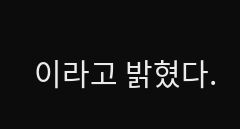이라고 밝혔다.